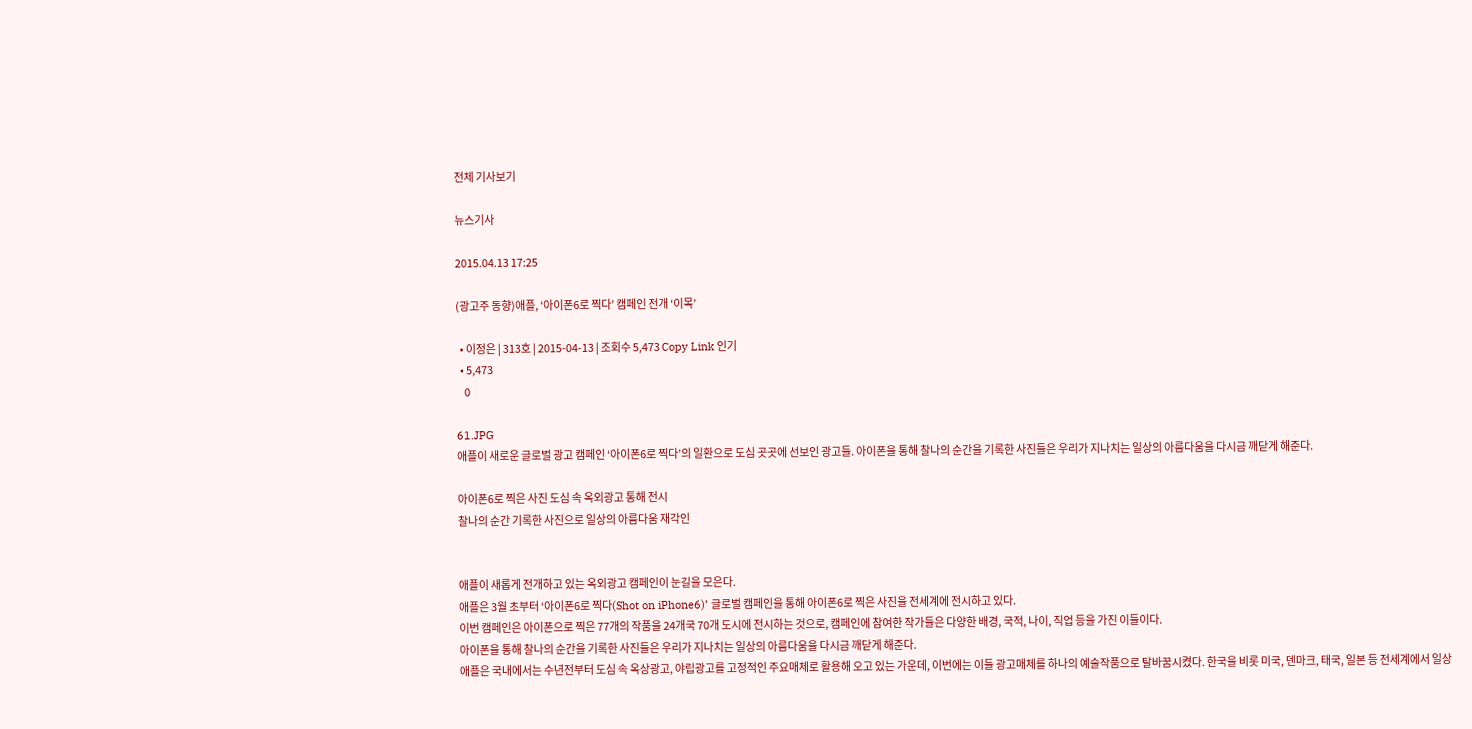전체 기사보기

뉴스기사

2015.04.13 17:25

(광고주 동향)애플, ‘아이폰6로 찍다’ 캠페인 전개 ‘이목’

  • 이정은 | 313호 | 2015-04-13 | 조회수 5,473 Copy Link 인기
  • 5,473
    0

61.JPG
애플이 새로운 글로벌 광고 캠페인 ‘아이폰6로 찍다’의 일환으로 도심 곳곳에 선보인 광고들. 아이폰을 통해 찰나의 순간을 기록한 사진들은 우리가 지나치는 일상의 아름다움을 다시금 깨닫게 해준다.

아이폰6로 찍은 사진 도심 속 옥외광고 통해 전시
찰나의 순간 기록한 사진으로 일상의 아름다움 재각인


애플이 새롭게 전개하고 있는 옥외광고 캠페인이 눈길을 모은다.
애플은 3월 초부터 ‘아이폰6로 찍다(Shot on iPhone6)’ 글로벌 캠페인을 통해 아이폰6로 찍은 사진을 전세계에 전시하고 있다.
이번 캠페인은 아이폰으로 찍은 77개의 작품을 24개국 70개 도시에 전시하는 것으로, 캠페인에 참여한 작가들은 다양한 배경, 국적, 나이, 직업 등을 가진 이들이다.
아이폰을 통해 찰나의 순간을 기록한 사진들은 우리가 지나치는 일상의 아름다움을 다시금 깨닫게 해준다.
애플은 국내에서는 수년전부터 도심 속 옥상광고, 야립광고를 고정적인 주요매체로 활용해 오고 있는 가운데, 이번에는 이들 광고매체를 하나의 예술작품으로 탈바꿈시켰다. 한국을 비롯 미국, 덴마크, 태국, 일본 등 전세계에서 일상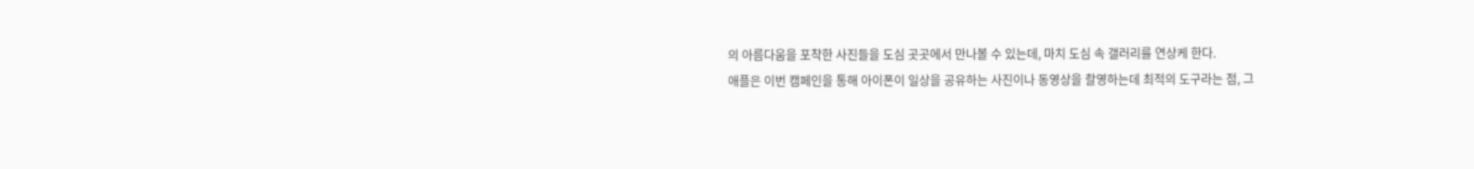의 아름다움을 포착한 사진들을 도심 곳곳에서 만나볼 수 있는데, 마치 도심 속 갤러리를 연상케 한다.
애플은 이번 캠페인을 통해 아이폰이 일상을 공유하는 사진이나 동영상을 촬영하는데 최적의 도구라는 점, 그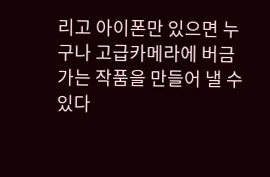리고 아이폰만 있으면 누구나 고급카메라에 버금가는 작품을 만들어 낼 수 있다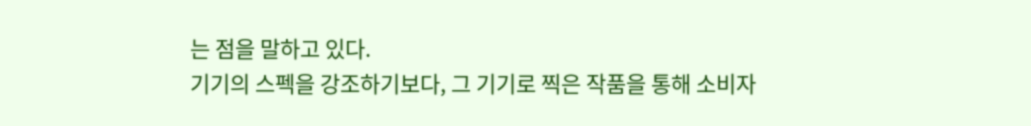는 점을 말하고 있다.
기기의 스펙을 강조하기보다, 그 기기로 찍은 작품을 통해 소비자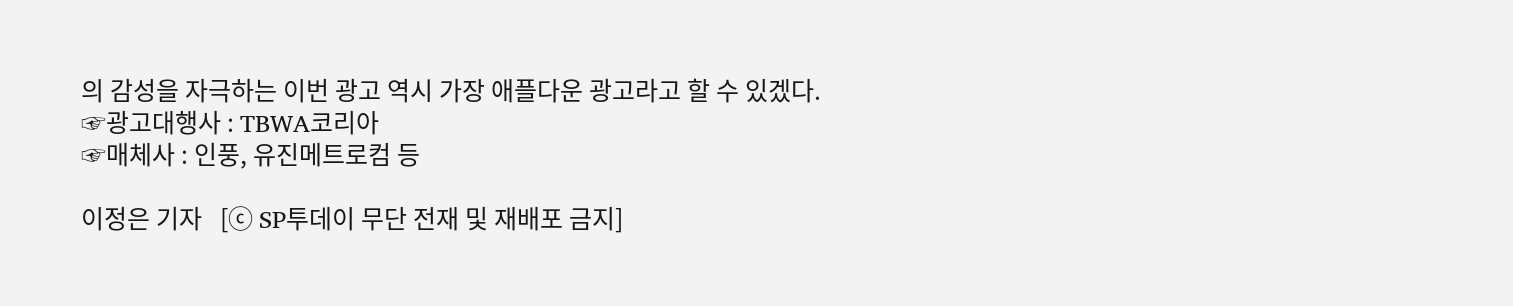의 감성을 자극하는 이번 광고 역시 가장 애플다운 광고라고 할 수 있겠다.
☞광고대행사 : TBWA코리아
☞매체사 : 인풍, 유진메트로컴 등

이정은 기자   [ⓒ SP투데이 무단 전재 및 재배포 금지]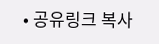• 공유링크 복사